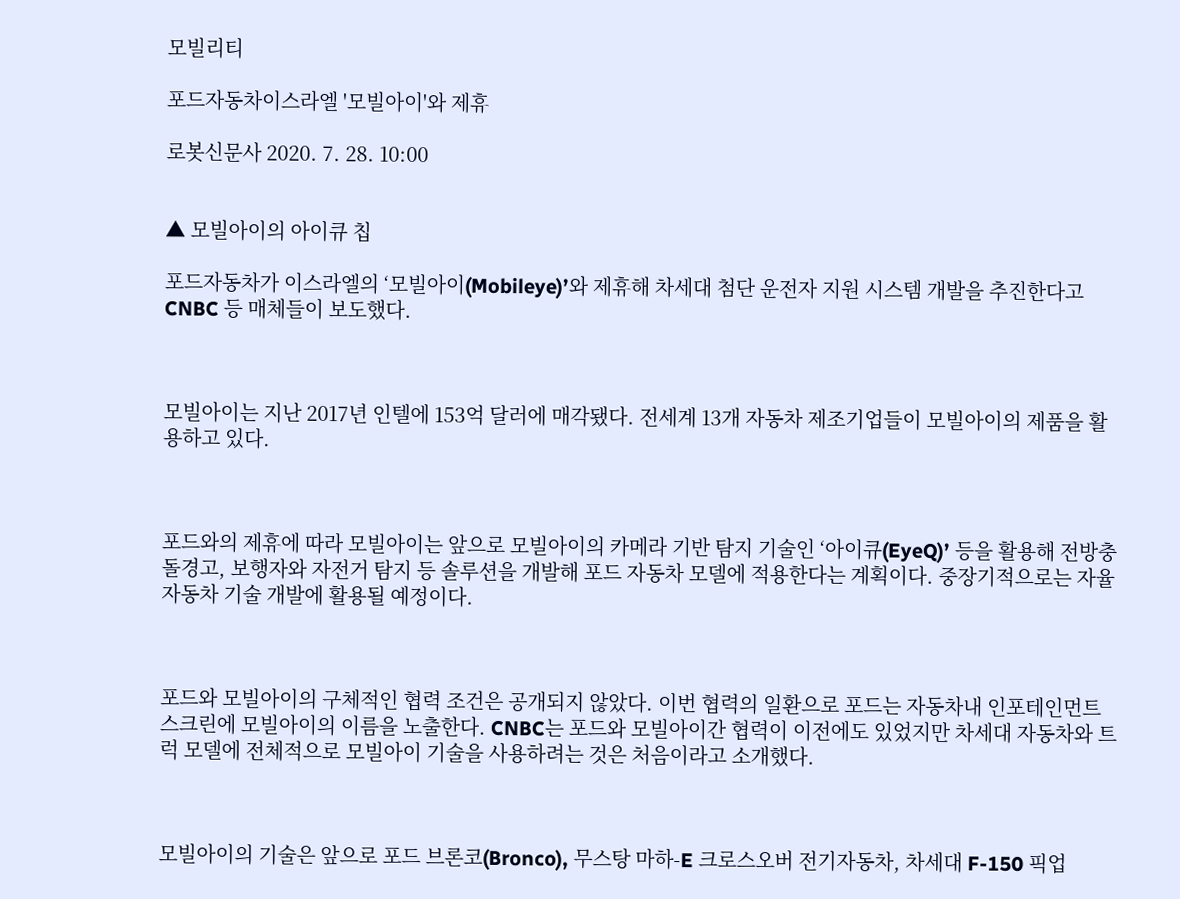모빌리티

포드자동차이스라엘 '모빌아이'와 제휴

로봇신문사 2020. 7. 28. 10:00


▲ 모빌아이의 아이큐 칩

포드자동차가 이스라엘의 ‘모빌아이(Mobileye)’와 제휴해 차세대 첨단 운전자 지원 시스템 개발을 추진한다고 CNBC 등 매체들이 보도했다.



모빌아이는 지난 2017년 인텔에 153억 달러에 매각됐다. 전세계 13개 자동차 제조기업들이 모빌아이의 제품을 활용하고 있다.



포드와의 제휴에 따라 모빌아이는 앞으로 모빌아이의 카메라 기반 탐지 기술인 ‘아이큐(EyeQ)’ 등을 활용해 전방충돌경고, 보행자와 자전거 탐지 등 솔루션을 개발해 포드 자동차 모델에 적용한다는 계획이다. 중장기적으로는 자율자동차 기술 개발에 활용될 예정이다.



포드와 모빌아이의 구체적인 협력 조건은 공개되지 않았다. 이번 협력의 일환으로 포드는 자동차내 인포테인먼트 스크린에 모빌아이의 이름을 노출한다. CNBC는 포드와 모빌아이간 협력이 이전에도 있었지만 차세대 자동차와 트럭 모델에 전체적으로 모빌아이 기술을 사용하려는 것은 처음이라고 소개했다.



모빌아이의 기술은 앞으로 포드 브론코(Bronco), 무스탕 마하-E 크로스오버 전기자동차, 차세대 F-150 픽업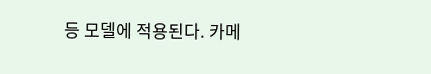등 모델에 적용된다. 카메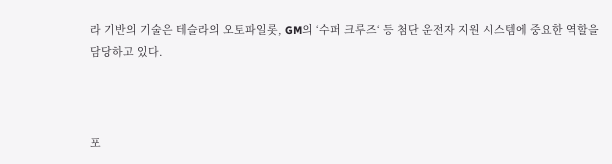라 기반의 기술은 테슬라의 오토파일롯, GM의 ‘수퍼 크루즈‘ 등 첨단 운전자 지원 시스템에 중요한 역할을 담당하고 있다.



포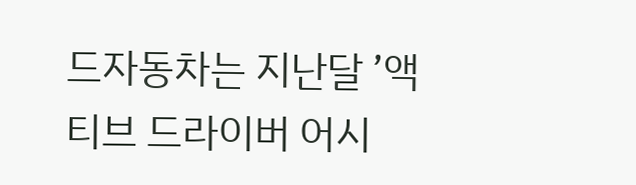드자동차는 지난달 ’액티브 드라이버 어시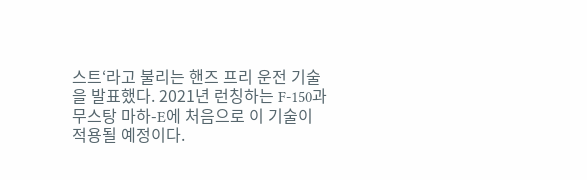스트‘라고 불리는 핸즈 프리 운전 기술을 발표했다. 2021년 런칭하는 F-150과 무스탕 마하-E에 처음으로 이 기술이 적용될 예정이다.